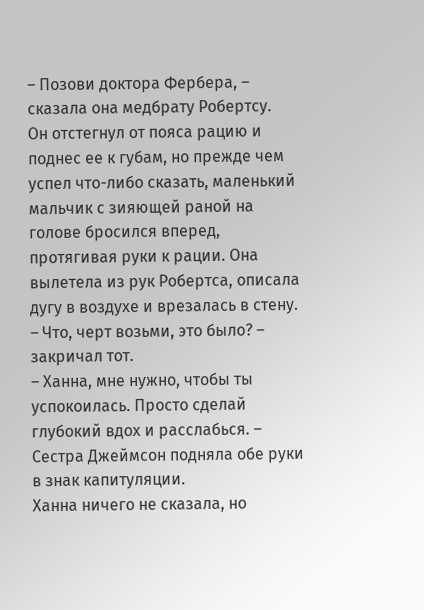– Позови доктора Фербера, – сказала она медбрату Робертсу.
Он отстегнул от пояса рацию и поднес ее к губам, но прежде чем успел что-либо сказать, маленький мальчик с зияющей раной на голове бросился вперед, протягивая руки к рации. Она вылетела из рук Робертса, описала дугу в воздухе и врезалась в стену.
– Что, черт возьми, это было? – закричал тот.
– Ханна, мне нужно, чтобы ты успокоилась. Просто сделай глубокий вдох и расслабься. – Сестра Джеймсон подняла обе руки в знак капитуляции.
Ханна ничего не сказала, но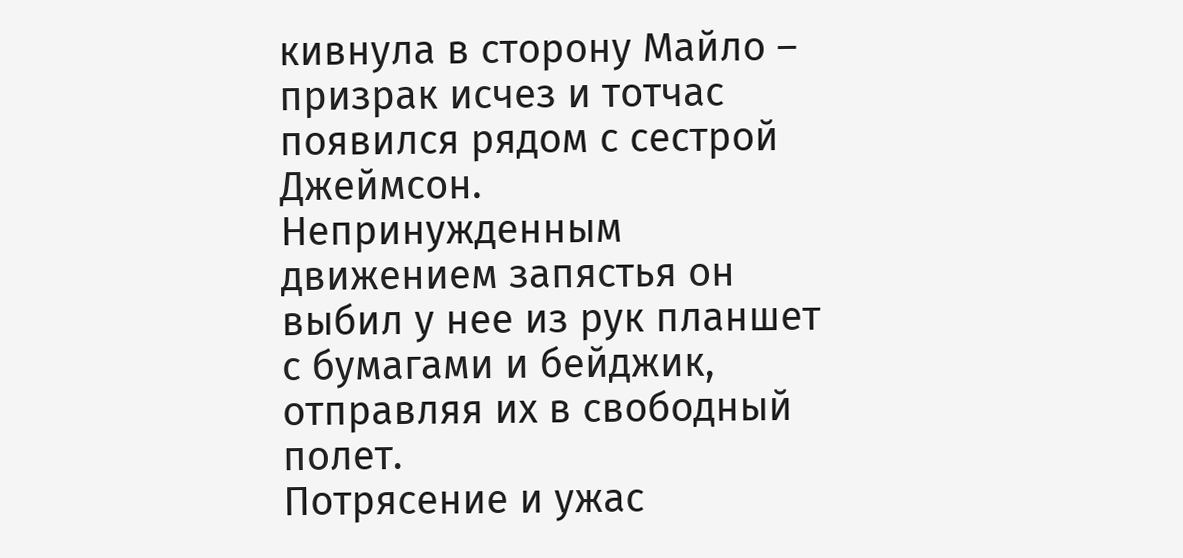кивнула в сторону Майло – призрак исчез и тотчас появился рядом с сестрой Джеймсон. Непринужденным движением запястья он выбил у нее из рук планшет с бумагами и бейджик, отправляя их в свободный полет.
Потрясение и ужас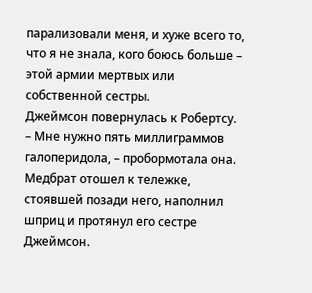парализовали меня, и хуже всего то, что я не знала, кого боюсь больше – этой армии мертвых или собственной сестры.
Джеймсон повернулась к Робертсу.
– Мне нужно пять миллиграммов галоперидола, – пробормотала она.
Медбрат отошел к тележке, стоявшей позади него, наполнил шприц и протянул его сестре Джеймсон.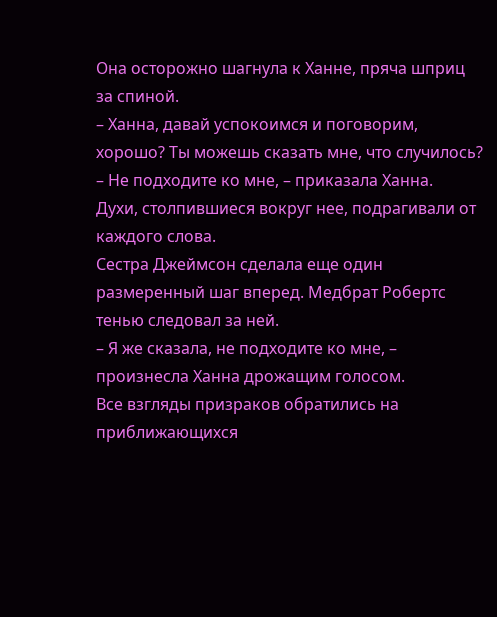Она осторожно шагнула к Ханне, пряча шприц за спиной.
– Ханна, давай успокоимся и поговорим, хорошо? Ты можешь сказать мне, что случилось?
– Не подходите ко мне, – приказала Ханна.
Духи, столпившиеся вокруг нее, подрагивали от каждого слова.
Сестра Джеймсон сделала еще один размеренный шаг вперед. Медбрат Робертс тенью следовал за ней.
– Я же сказала, не подходите ко мне, – произнесла Ханна дрожащим голосом.
Все взгляды призраков обратились на приближающихся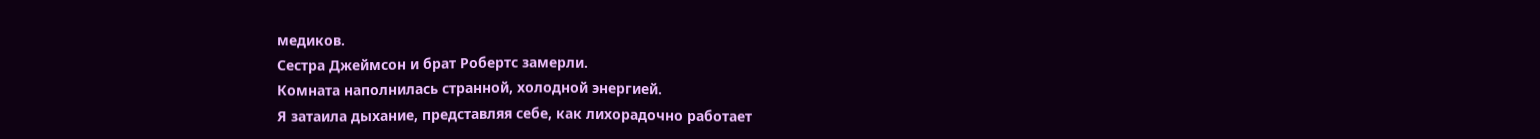медиков.
Сестра Джеймсон и брат Робертс замерли.
Комната наполнилась странной, холодной энергией.
Я затаила дыхание, представляя себе, как лихорадочно работает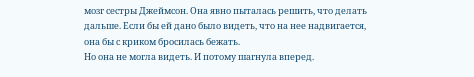мозг сестры Джеймсон. Она явно пыталась решить, что делать дальше. Если бы ей дано было видеть, что на нее надвигается, она бы с криком бросилась бежать.
Но она не могла видеть. И потому шагнула вперед.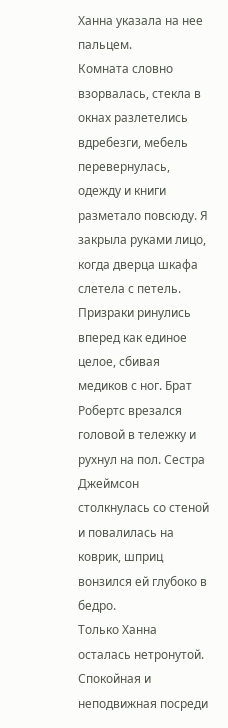Ханна указала на нее пальцем.
Комната словно взорвалась, стекла в окнах разлетелись вдребезги, мебель перевернулась, одежду и книги разметало повсюду. Я закрыла руками лицо, когда дверца шкафа слетела с петель. Призраки ринулись вперед как единое целое, сбивая медиков с ног. Брат Робертс врезался головой в тележку и рухнул на пол. Сестра Джеймсон столкнулась со стеной и повалилась на коврик, шприц вонзился ей глубоко в бедро.
Только Ханна осталась нетронутой. Спокойная и неподвижная посреди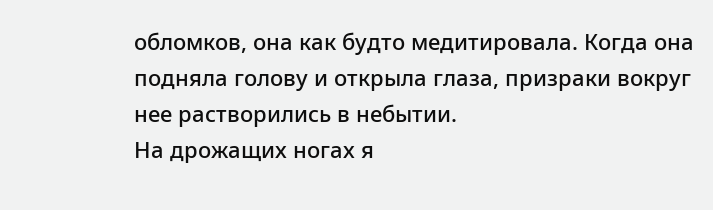обломков, она как будто медитировала. Когда она подняла голову и открыла глаза, призраки вокруг нее растворились в небытии.
На дрожащих ногах я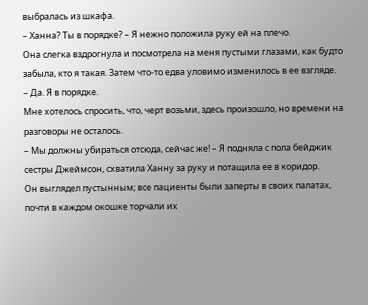выбралась из шкафа.
– Ханна? Ты в порядке? – Я нежно положила руку ей на плечо.
Она слегка вздрогнула и посмотрела на меня пустыми глазами, как будто забыла, кто я такая. Затем что-то едва уловимо изменилось в ее взгляде.
– Да. Я в порядке.
Мне хотелось спросить, что, черт возьми, здесь произошло, но времени на разговоры не осталось.
– Мы должны убираться отсюда, сейчас же! – Я подняла с пола бейджик сестры Джеймсон, схватила Ханну за руку и потащила ее в коридор.
Он выглядел пустынным; все пациенты были заперты в своих палатах, почти в каждом окошке торчали их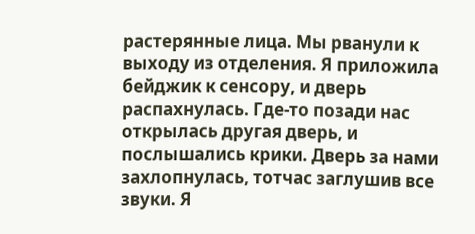растерянные лица. Мы рванули к выходу из отделения. Я приложила бейджик к сенсору, и дверь распахнулась. Где-то позади нас открылась другая дверь, и послышались крики. Дверь за нами захлопнулась, тотчас заглушив все звуки. Я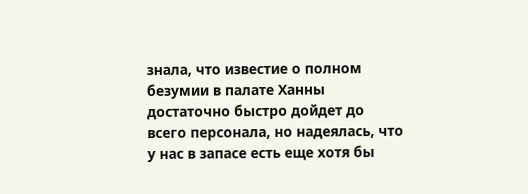знала, что известие о полном безумии в палате Ханны достаточно быстро дойдет до всего персонала, но надеялась, что у нас в запасе есть еще хотя бы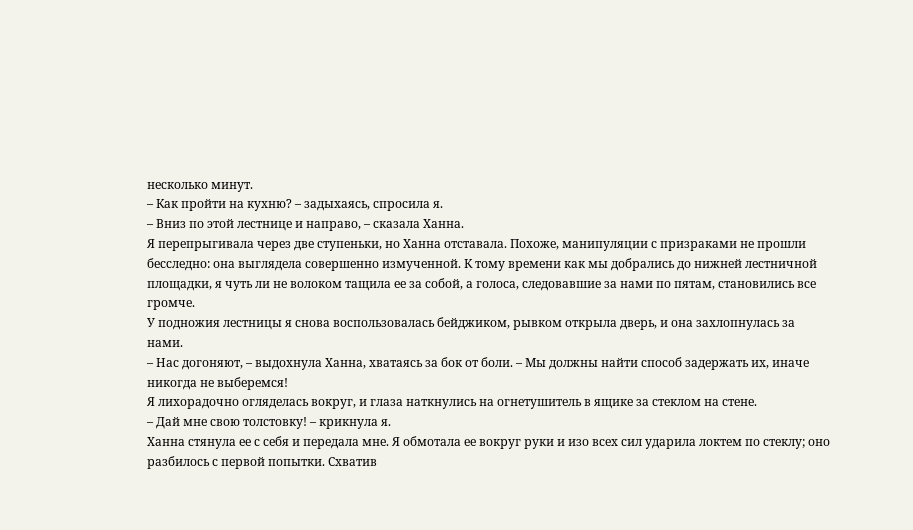несколько минут.
– Как пройти на кухню? – задыхаясь, спросила я.
– Вниз по этой лестнице и направо, – сказала Ханна.
Я перепрыгивала через две ступеньки, но Ханна отставала. Похоже, манипуляции с призраками не прошли бесследно: она выглядела совершенно измученной. К тому времени как мы добрались до нижней лестничной площадки, я чуть ли не волоком тащила ее за собой, а голоса, следовавшие за нами по пятам, становились все громче.
У подножия лестницы я снова воспользовалась бейджиком, рывком открыла дверь, и она захлопнулась за нами.
– Нас догоняют, – выдохнула Ханна, хватаясь за бок от боли. – Мы должны найти способ задержать их, иначе никогда не выберемся!
Я лихорадочно огляделась вокруг, и глаза наткнулись на огнетушитель в ящике за стеклом на стене.
– Дай мне свою толстовку! – крикнула я.
Ханна стянула ее с себя и передала мне. Я обмотала ее вокруг руки и изо всех сил ударила локтем по стеклу; оно разбилось с первой попытки. Схватив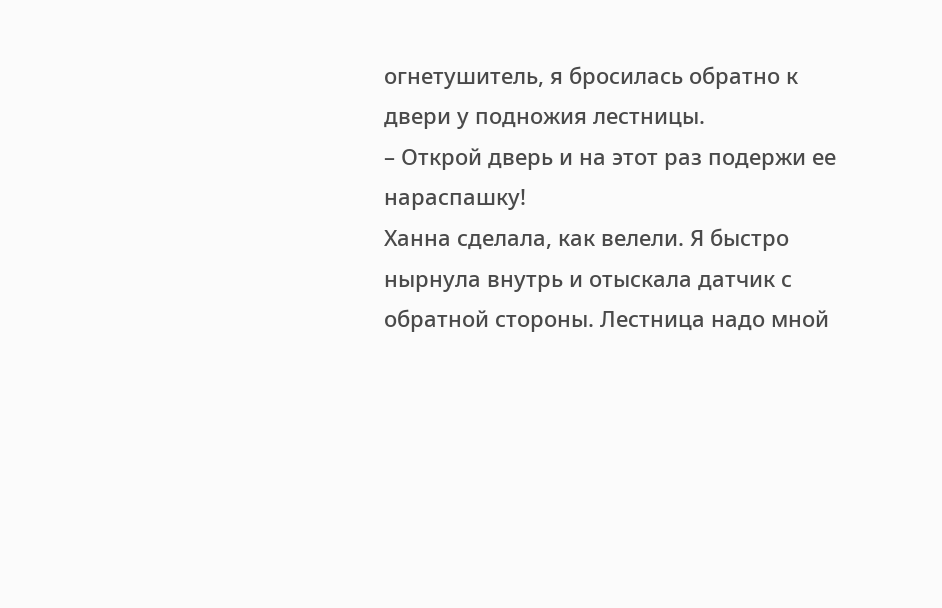огнетушитель, я бросилась обратно к двери у подножия лестницы.
– Открой дверь и на этот раз подержи ее нараспашку!
Ханна сделала, как велели. Я быстро нырнула внутрь и отыскала датчик с обратной стороны. Лестница надо мной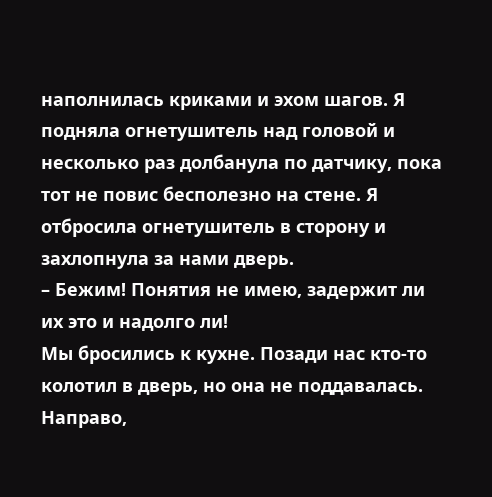наполнилась криками и эхом шагов. Я подняла огнетушитель над головой и несколько раз долбанула по датчику, пока тот не повис бесполезно на стене. Я отбросила огнетушитель в сторону и захлопнула за нами дверь.
– Бежим! Понятия не имею, задержит ли их это и надолго ли!
Мы бросились к кухне. Позади нас кто-то колотил в дверь, но она не поддавалась.
Направо,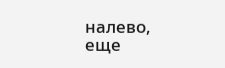налево, еще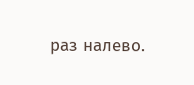раз налево.